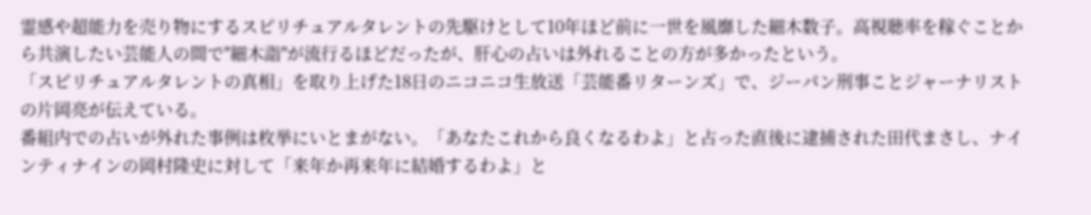霊感や超能力を売り物にするスピリチュアルタレントの先駆けとして10年ほど前に一世を風靡した細木数子。高視聴率を稼ぐことから共演したい芸能人の間で"細木詣"が流行るほどだったが、肝心の占いは外れることの方が多かったという。
「スピリチュアルタレントの真相」を取り上げた18日のニコニコ生放送「芸能番リターンズ」で、ジーパン刑事ことジャーナリストの片岡亮が伝えている。
番組内での占いが外れた事例は枚挙にいとまがない。「あなたこれから良くなるわよ」と占った直後に逮捕された田代まさし、ナインティナインの岡村隆史に対して「来年か再来年に結婚するわよ」と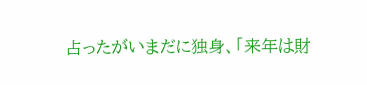占ったがいまだに独身、「来年は財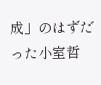成」のはずだった小室哲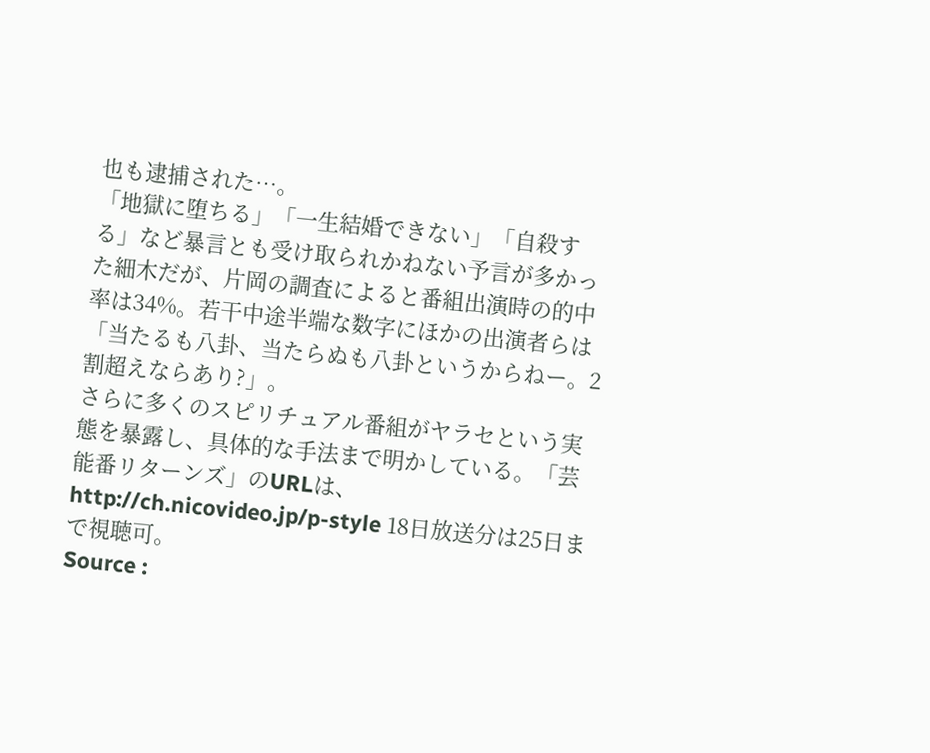也も逮捕された…。
「地獄に堕ちる」「一生結婚できない」「自殺する」など暴言とも受け取られかねない予言が多かった細木だが、片岡の調査によると番組出演時の的中率は34%。若干中途半端な数字にほかの出演者らは「当たるも八卦、当たらぬも八卦というからねー。2割超えならあり?」。
さらに多くのスピリチュアル番組がヤラセという実態を暴露し、具体的な手法まで明かしている。「芸能番リターンズ」のURLは、http://ch.nicovideo.jp/p-style 18日放送分は25日まで視聴可。
Source :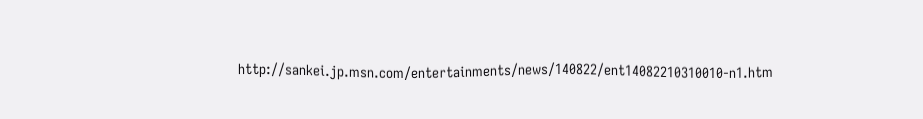http://sankei.jp.msn.com/entertainments/news/140822/ent14082210310010-n1.htm